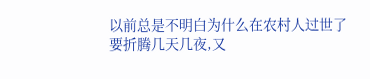以前总是不明白为什么在农村人过世了要折腾几天几夜,又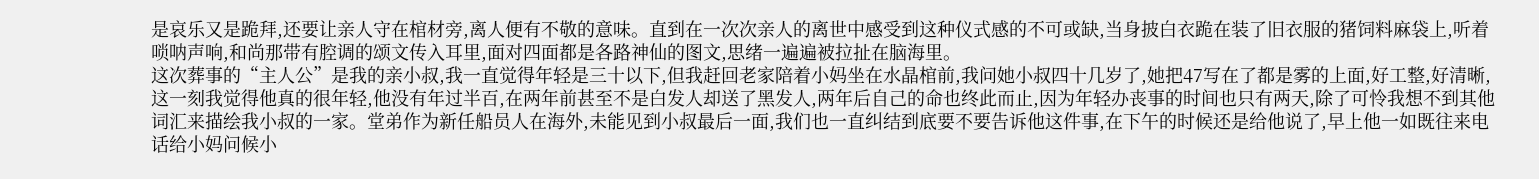是哀乐又是跪拜,还要让亲人守在棺材旁,离人便有不敬的意味。直到在一次次亲人的离世中感受到这种仪式感的不可或缺,当身披白衣跪在装了旧衣服的猪饲料麻袋上,听着唢呐声响,和尚那带有腔调的颂文传入耳里,面对四面都是各路神仙的图文,思绪一遍遍被拉扯在脑海里。
这次葬事的“主人公”是我的亲小叔,我一直觉得年轻是三十以下,但我赶回老家陪着小妈坐在水晶棺前,我问她小叔四十几岁了,她把47写在了都是雾的上面,好工整,好清晰,这一刻我觉得他真的很年轻,他没有年过半百,在两年前甚至不是白发人却送了黑发人,两年后自己的命也终此而止,因为年轻办丧事的时间也只有两天,除了可怜我想不到其他词汇来描绘我小叔的一家。堂弟作为新任船员人在海外,未能见到小叔最后一面,我们也一直纠结到底要不要告诉他这件事,在下午的时候还是给他说了,早上他一如既往来电话给小妈问候小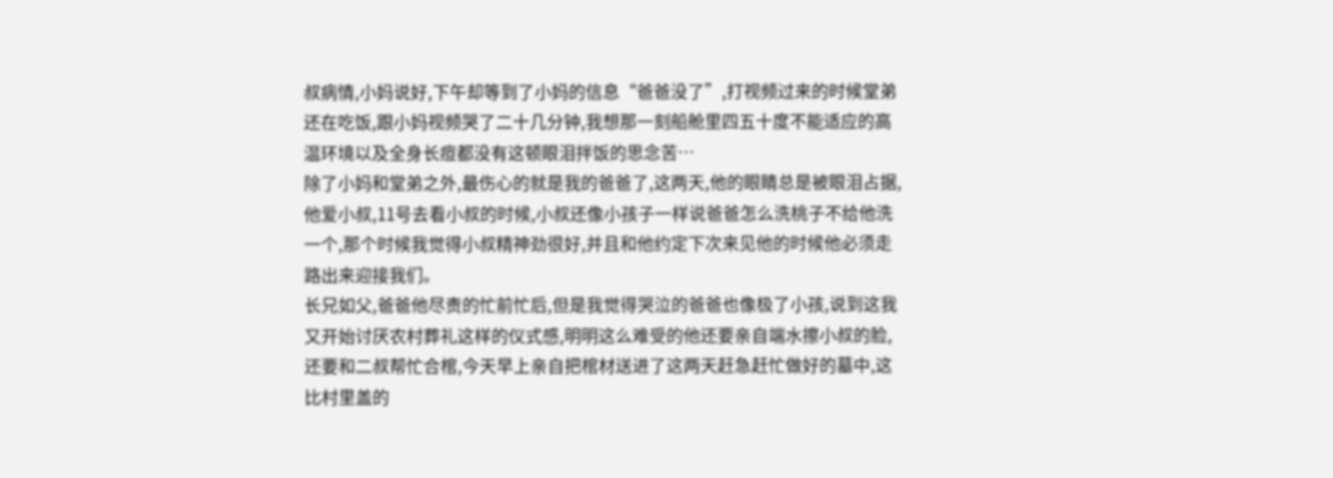叔病情,小妈说好,下午却等到了小妈的信息“爸爸没了”,打视频过来的时候堂弟还在吃饭,跟小妈视频哭了二十几分钟,我想那一刻船舱里四五十度不能适应的高温环境以及全身长痘都没有这顿眼泪拌饭的思念苦…
除了小妈和堂弟之外,最伤心的就是我的爸爸了,这两天,他的眼睛总是被眼泪占据,他爱小叔,11号去看小叔的时候,小叔还像小孩子一样说爸爸怎么洗桃子不给他洗一个,那个时候我觉得小叔精神劲很好,并且和他约定下次来见他的时候他必须走路出来迎接我们。
长兄如父,爸爸他尽责的忙前忙后,但是我觉得哭泣的爸爸也像极了小孩,说到这我又开始讨厌农村葬礼这样的仪式感,明明这么难受的他还要亲自端水擦小叔的脸,还要和二叔帮忙合棺,今天早上亲自把棺材送进了这两天赶急赶忙做好的墓中,这比村里盖的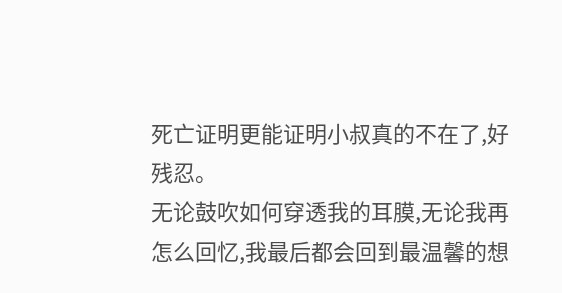死亡证明更能证明小叔真的不在了,好残忍。
无论鼓吹如何穿透我的耳膜,无论我再怎么回忆,我最后都会回到最温馨的想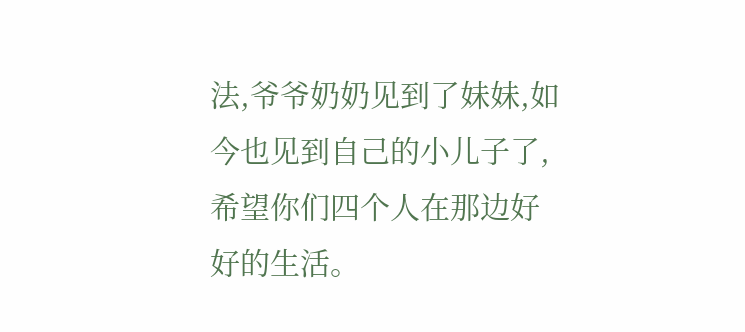法,爷爷奶奶见到了妹妹,如今也见到自己的小儿子了,希望你们四个人在那边好好的生活。